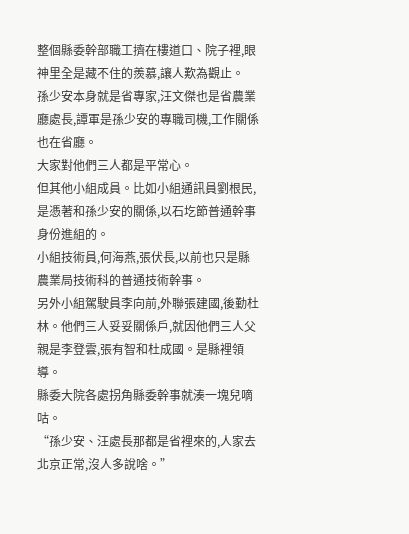整個縣委幹部職工擠在樓道口、院子裡,眼神里全是藏不住的羨慕,讓人歎為觀止。
孫少安本身就是省專家,汪文傑也是省農業廳處長,譚軍是孫少安的專職司機,工作關係也在省廳。
大家對他們三人都是平常心。
但其他小組成員。比如小組通訊員劉根民,是憑著和孫少安的關係,以石圪節普通幹事身份進組的。
小組技術員,何海燕,張伏長,以前也只是縣農業局技術科的普通技術幹事。
另外小組駕駛員李向前,外聯張建國,後勤杜林。他們三人妥妥關係戶,就因他們三人父親是李登雲,張有智和杜成國。是縣裡領導。
縣委大院各處拐角縣委幹事就湊一塊兒嘀咕。
“孫少安、汪處長那都是省裡來的,人家去北京正常,沒人多說啥。”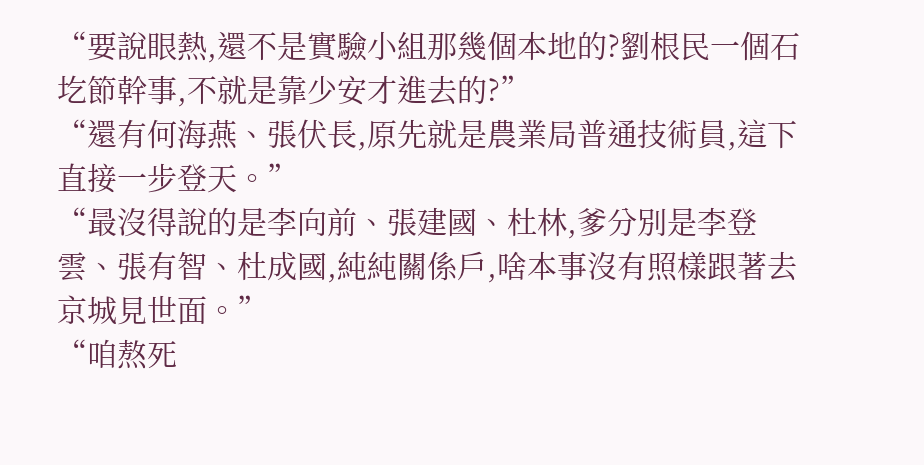“要說眼熱,還不是實驗小組那幾個本地的?劉根民一個石圪節幹事,不就是靠少安才進去的?”
“還有何海燕、張伏長,原先就是農業局普通技術員,這下直接一步登天。”
“最沒得說的是李向前、張建國、杜林,爹分別是李登雲、張有智、杜成國,純純關係戶,啥本事沒有照樣跟著去京城見世面。”
“咱熬死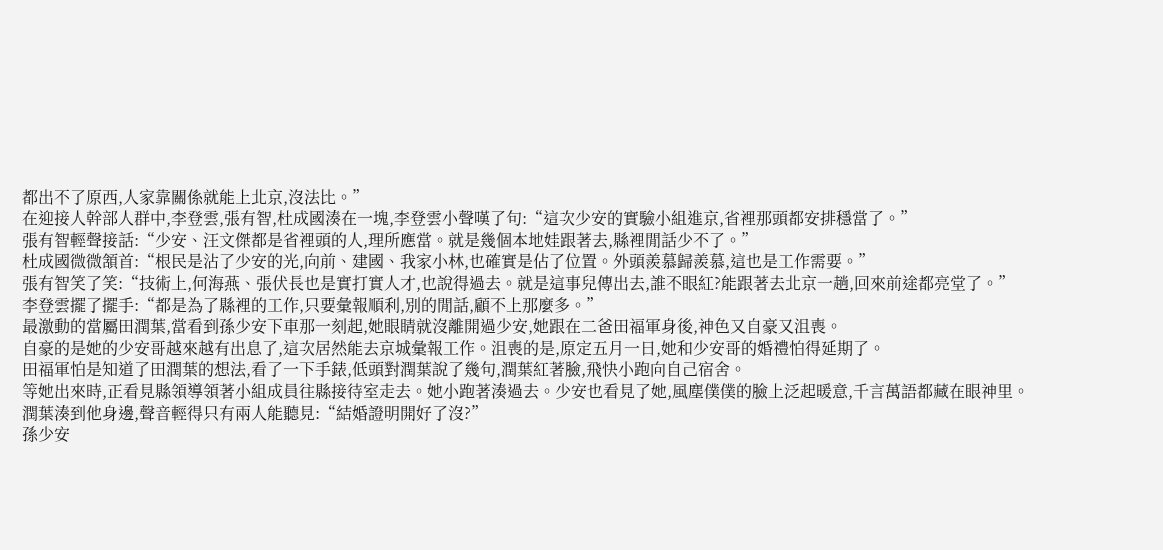都出不了原西,人家靠關係就能上北京,沒法比。”
在迎接人幹部人群中,李登雲,張有智,杜成國湊在一塊,李登雲小聲嘆了句:“這次少安的實驗小組進京,省裡那頭都安排穩當了。”
張有智輕聲接話:“少安、汪文傑都是省裡頭的人,理所應當。就是幾個本地娃跟著去,縣裡閒話少不了。”
杜成國微微頷首:“根民是沾了少安的光,向前、建國、我家小林,也確實是佔了位置。外頭羨慕歸羨慕,這也是工作需要。”
張有智笑了笑:“技術上,何海燕、張伏長也是實打實人才,也說得過去。就是這事兒傳出去,誰不眼紅?能跟著去北京一趟,回來前途都亮堂了。”
李登雲擺了擺手:“都是為了縣裡的工作,只要彙報順利,別的閒話,顧不上那麼多。”
最激動的當屬田潤葉,當看到孫少安下車那一刻起,她眼睛就沒離開過少安,她跟在二爸田福軍身後,神色又自豪又沮喪。
自豪的是她的少安哥越來越有出息了,這次居然能去京城彙報工作。沮喪的是,原定五月一日,她和少安哥的婚禮怕得延期了。
田福軍怕是知道了田潤葉的想法,看了一下手錶,低頭對潤葉說了幾句,潤葉紅著臉,飛快小跑向自己宿舍。
等她出來時,正看見縣領導領著小組成員往縣接待室走去。她小跑著湊過去。少安也看見了她,風塵僕僕的臉上泛起暖意,千言萬語都藏在眼神里。
潤葉湊到他身邊,聲音輕得只有兩人能聽見:“結婚證明開好了沒?”
孫少安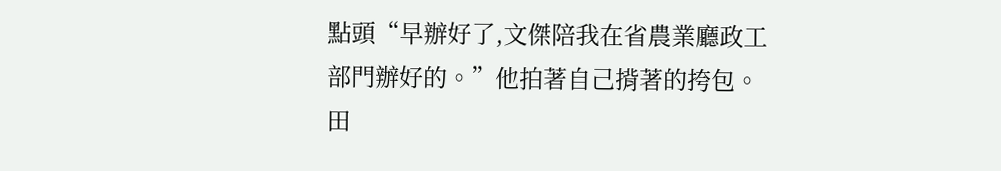點頭“早辦好了,文傑陪我在省農業廳政工部門辦好的。”他拍著自己揹著的挎包。
田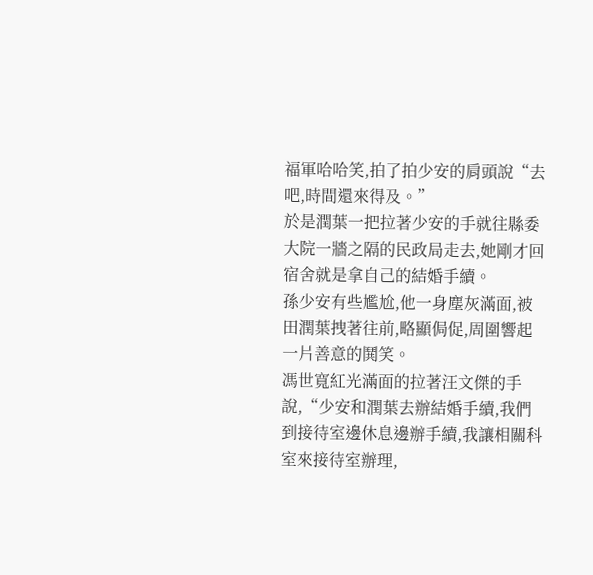福軍哈哈笑,拍了拍少安的肩頭說“去吧,時間還來得及。”
於是潤葉一把拉著少安的手就往縣委大院一牆之隔的民政局走去,她剛才回宿舍就是拿自己的結婚手續。
孫少安有些尷尬,他一身塵灰滿面,被田潤葉拽著往前,略顯侷促,周圍響起一片善意的鬨笑。
馮世寬紅光滿面的拉著汪文傑的手說,“少安和潤葉去辦結婚手續,我們到接待室邊休息邊辦手續,我讓相關科室來接待室辦理,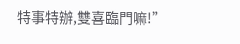特事特辦,雙喜臨門嘛!”